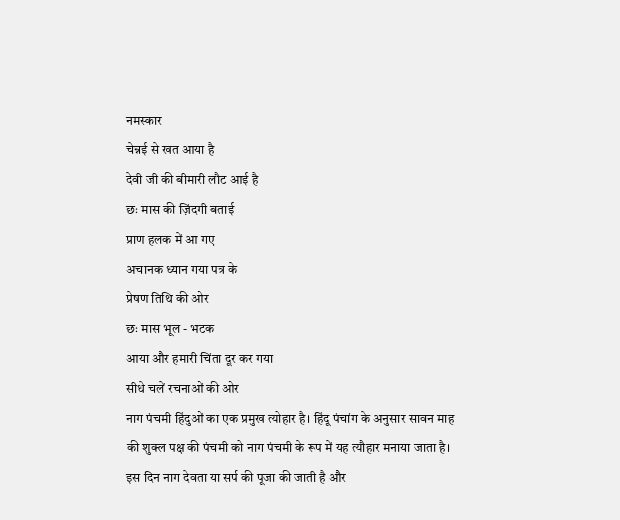नमस्कार
चेन्नई से खत आया है
देवी जी की बीमारी लौट आई है
छः मास की ज़िंदगी बताई
प्राण हलक में आ गए
अचानक ध्यान गया पत्र के
प्रेषण तिथि की ओर
छः मास भूल - भटक
आया और हमारी चिंता दूर कर गया
सीधे चलें रचनाओं की ओर
नाग पंचमी हिंदुओं का एक प्रमुख त्योहार है। हिंदू पंचांग के अनुसार सावन माह की शुक्ल पक्ष की पंचमी को नाग पंचमी के रूप में यह त्यौहार मनाया जाता है। इस दिन नाग देवता या सर्प की पूजा की जाती है और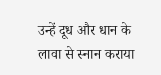उन्हें दूध और धान के लावा से स्नान कराया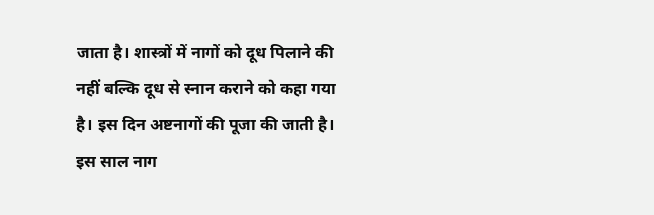जाता है। शास्त्रों में नागों को दूध पिलाने की नहीं बल्कि दूध से स्नान कराने को कहा गया है। इस दिन अष्टनागों की पूजा की जाती है।
इस साल नाग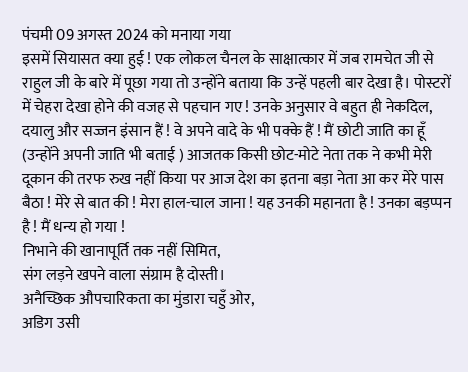पंचमी 09 अगस्त 2024 को मनाया गया
इसमें सियासत क्या हुई ! एक लोकल चैनल के साक्षात्कार में जब रामचेत जी से राहुल जी के बारे में पूछा गया तो उन्होंने बताया कि उन्हें पहली बार देखा है। पोस्टरों में चेहरा देखा होने की वजह से पहचान गए ! उनके अनुसार वे बहुत ही नेकदिल, दयालु और सज्जन इंसान हैं ! वे अपने वादे के भी पक्के हैं ! मैं छोटी जाति का हूँ (उन्होंने अपनी जाति भी बताई ) आजतक किसी छोट-मोटे नेता तक ने कभी मेरी दूकान की तरफ रुख नहीं किया पर आज देश का इतना बड़ा नेता आ कर मेरे पास बैठा ! मेरे से बात की ! मेरा हाल-चाल जाना ! यह उनकी महानता है ! उनका बड़प्पन है ! मैं धन्य हो गया !
निभाने की खानापूर्ति तक नहीं सिमित,
संग लड़ने खपने वाला संग्राम है दोस्ती।
अनैच्छिक औपचारिकता का मुंडारा चहुँ ओर,
अडिग उसी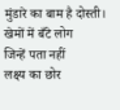मुंडारे का बाम है दोस्ती।
खेमों में बँटे लोग
जिन्हें पता नहीं
लक्ष्य का छोर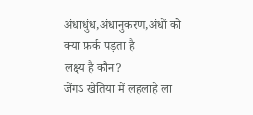अंधाधुंध,अंधानुकरण,अंधों को
क्या फ़र्क पड़ता है
लक्ष्य है कौन?
जेंगऽ खेतिया में लहलाहे ला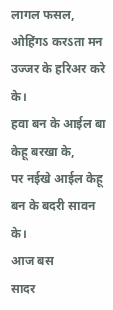लागल फसल,
ओहिंगऽ करऽता मन उज्जर के हरिअर करे के।
हवा बन के आईल बा केहू बरखा के,
पर नईखे आईल केहू बन के बदरी सावन के।
आज बस
सादर